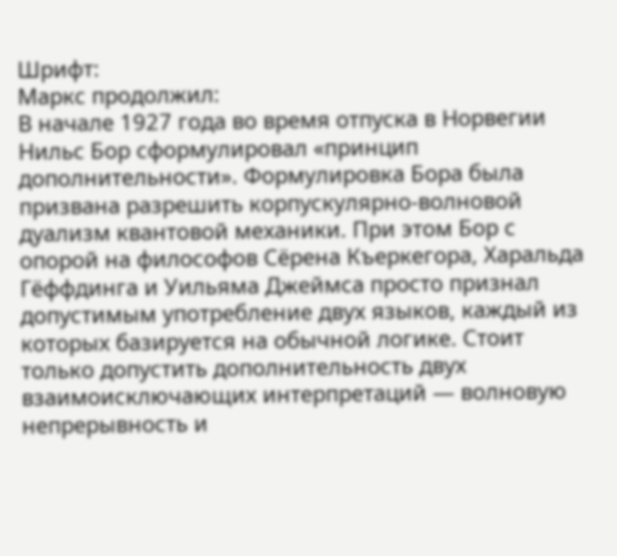Шрифт:
Маркс продолжил:
В начале 1927 года во время отпуска в Норвегии Нильс Бор сформулировал «принцип дополнительности». Формулировка Бора была призвана разрешить корпускулярно-волновой дуализм квантовой механики. При этом Бор с опорой на философов Сёрена Къеркегора, Харальда Гёффдинга и Уильяма Джеймса просто признал допустимым употребление двух языков, каждый из которых базируется на обычной логике. Стоит только допустить дополнительность двух взаимоисключающих интерпретаций — волновую непрерывность и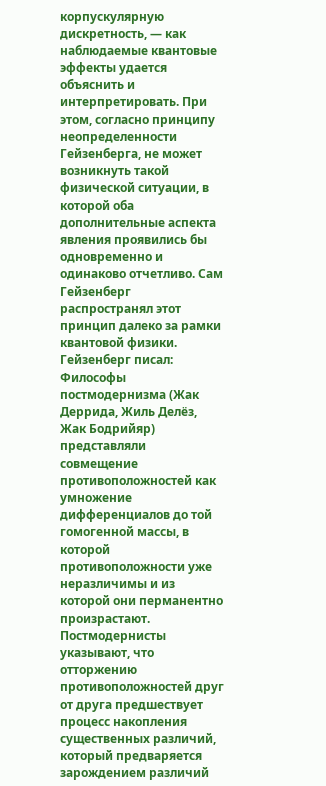корпускулярную дискретность, — как наблюдаемые квантовые эффекты удается объяснить и интерпретировать. При этом, согласно принципу неопределенности Гейзенберга, не может возникнуть такой физической ситуации, в которой оба дополнительные аспекта явления проявились бы одновременно и одинаково отчетливо. Сам Гейзенберг распространял этот принцип далеко за рамки квантовой физики. Гейзенберг писал:
Философы постмодернизма (Жак Деррида, Жиль Делёз, Жак Бодрийяр) представляли совмещение противоположностей как умножение дифференциалов до той гомогенной массы, в которой противоположности уже неразличимы и из которой они перманентно произрастают. Постмодернисты указывают, что отторжению противоположностей друг от друга предшествует процесс накопления существенных различий, который предваряется зарождением различий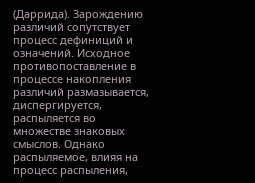(Даррида). Зарождению различий сопутствует процесс дефиниций и означений. Исходное противопоставление в процессе накопления различий размазывается, диспергируется, распыляется во множестве знаковых смыслов. Однако распыляемое, влияя на процесс распыления,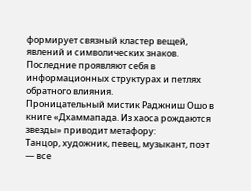формирует связный кластер вещей, явлений и символических знаков. Последние проявляют себя в информационных структурах и петлях обратного влияния.
Проницательный мистик Раджниш Ошо в книге «Дхаммапада. Из хаоса рождаются звезды» приводит метафору:
Танцор, художник, певец, музыкант, поэт — все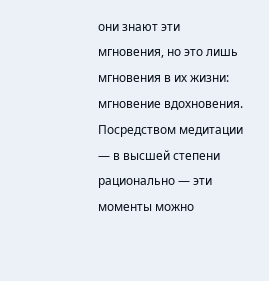они знают эти мгновения, но это лишь мгновения в их жизни: мгновение вдохновения. Посредством медитации — в высшей степени рационально — эти моменты можно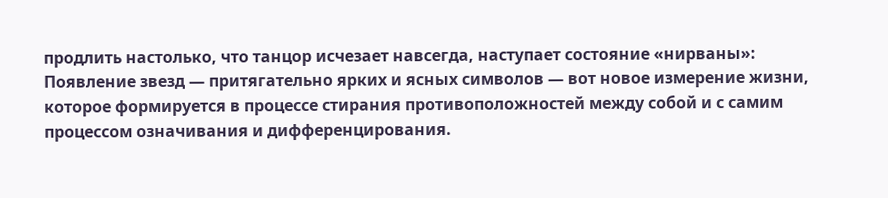продлить настолько, что танцор исчезает навсегда, наступает состояние «нирваны»:
Появление звезд — притягательно ярких и ясных символов — вот новое измерение жизни, которое формируется в процессе стирания противоположностей между собой и с самим процессом означивания и дифференцирования.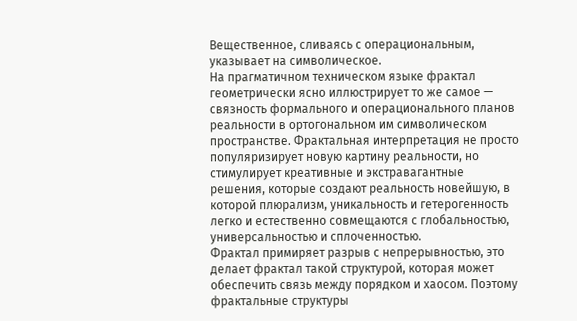Вещественное, сливаясь с операциональным, указывает на символическое.
На прагматичном техническом языке фрактал геометрически ясно иллюстрирует то же самое — связность формального и операционального планов реальности в ортогональном им символическом пространстве. Фрактальная интерпретация не просто популяризирует новую картину реальности, но стимулирует креативные и экстравагантные решения, которые создают реальность новейшую, в которой плюрализм, уникальность и гетерогенность легко и естественно совмещаются с глобальностью, универсальностью и сплоченностью.
Фрактал примиряет разрыв с непрерывностью, это делает фрактал такой структурой, которая может обеспечить связь между порядком и хаосом. Поэтому фрактальные структуры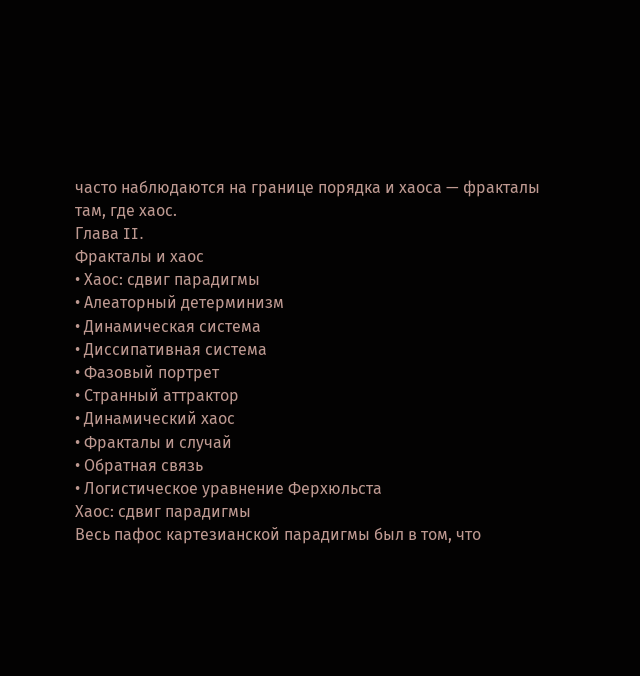часто наблюдаются на границе порядка и хаоса — фракталы там, где хаос.
Глава II.
Фракталы и хаос
• Хаос: сдвиг парадигмы
• Алеаторный детерминизм
• Динамическая система
• Диссипативная система
• Фазовый портрет
• Странный аттрактор
• Динамический хаос
• Фракталы и случай
• Обратная связь
• Логистическое уравнение Ферхюльста
Хаос: сдвиг парадигмы
Весь пафос картезианской парадигмы был в том, что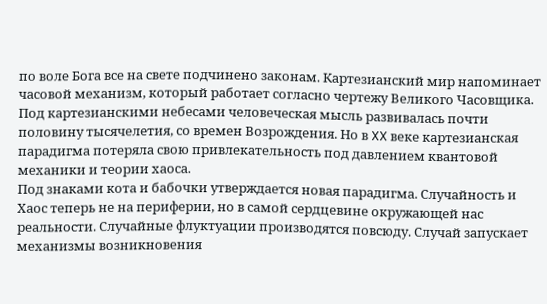по воле Бога все на свете подчинено законам. Картезианский мир напоминает часовой механизм, который работает согласно чертежу Великого Часовщика. Под картезианскими небесами человеческая мысль развивалась почти половину тысячелетия, со времен Возрождения. Но в XX веке картезианская парадигма потеряла свою привлекательность под давлением квантовой механики и теории хаоса.
Под знаками кота и бабочки утверждается новая парадигма. Случайность и Хаос теперь не на периферии, но в самой сердцевине окружающей нас реальности. Случайные флуктуации производятся повсюду. Случай запускает механизмы возникновения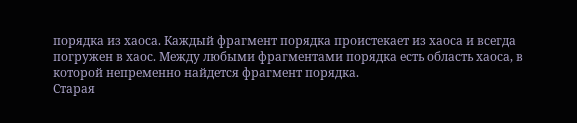порядка из хаоса. Каждый фрагмент порядка проистекает из хаоса и всегда погружен в хаос. Между любыми фрагментами порядка есть область хаоса, в которой непременно найдется фрагмент порядка.
Старая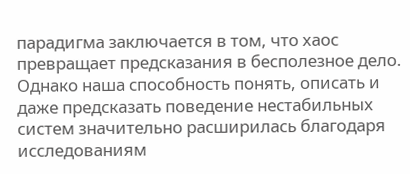парадигма заключается в том, что хаос превращает предсказания в бесполезное дело. Однако наша способность понять, описать и даже предсказать поведение нестабильных систем значительно расширилась благодаря исследованиям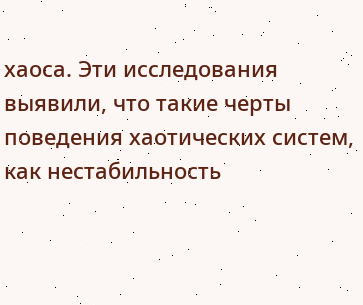хаоса. Эти исследования выявили, что такие черты поведения хаотических систем, как нестабильность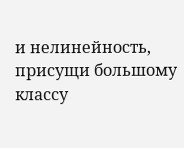и нелинейность, присущи большому классу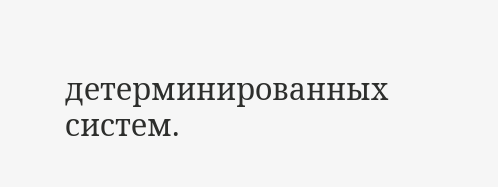детерминированных систем.